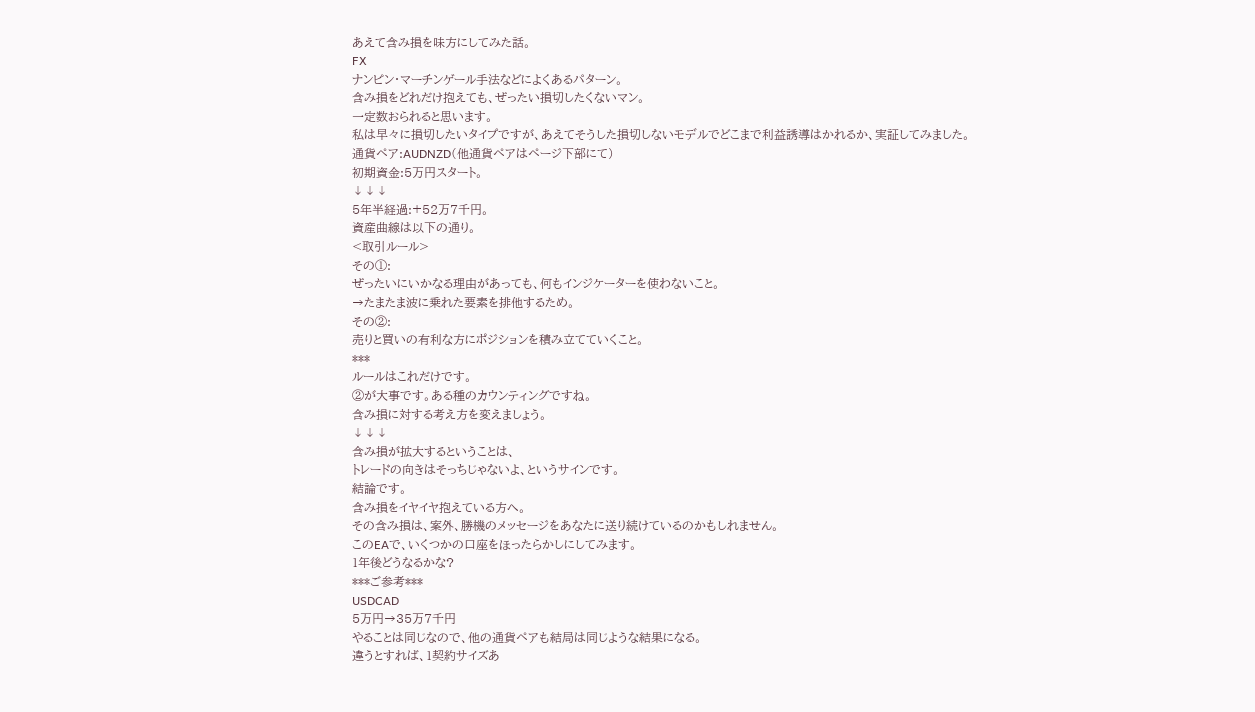あえて含み損を味方にしてみた話。
FX
ナンピン・マーチンゲール手法などによくあるパターン。
含み損をどれだけ抱えても、ぜったい損切したくないマン。
一定数おられると思います。
私は早々に損切したいタイプですが、あえてそうした損切しないモデルでどこまで利益誘導はかれるか、実証してみました。
通貨ペア:AUDNZD(他通貨ペアはページ下部にて)
初期資金:5万円スタート。
↓↓↓
5年半経過:+52万7千円。
資産曲線は以下の通り。
<取引ルール>
その①:
ぜったいにいかなる理由があっても、何もインジケーターを使わないこと。
→たまたま波に乗れた要素を排他するため。
その②:
売りと買いの有利な方にポジションを積み立てていくこと。
***
ルールはこれだけです。
②が大事です。ある種のカウンティングですね。
含み損に対する考え方を変えましょう。
↓↓↓
含み損が拡大するということは、
トレードの向きはそっちじゃないよ、というサインです。
結論です。
含み損をイヤイヤ抱えている方へ。
その含み損は、案外、勝機のメッセージをあなたに送り続けているのかもしれません。
このEAで、いくつかの口座をほったらかしにしてみます。
1年後どうなるかな?
***ご参考***
USDCAD
5万円→35万7千円
やることは同じなので、他の通貨ペアも結局は同じような結果になる。
違うとすれば、1契約サイズあ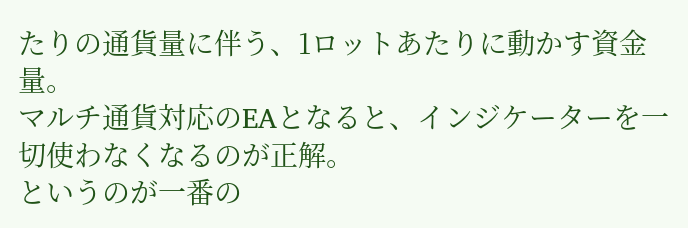たりの通貨量に伴う、1ロットあたりに動かす資金量。
マルチ通貨対応のEAとなると、インジケーターを一切使わなくなるのが正解。
というのが一番の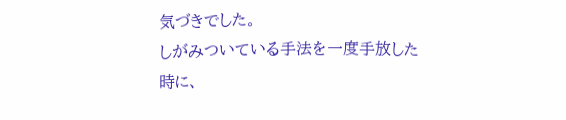気づきでした。
しがみついている手法を一度手放した時に、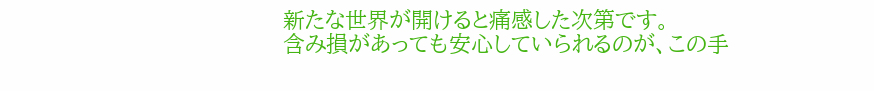新たな世界が開けると痛感した次第です。
含み損があっても安心していられるのが、この手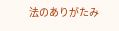法のありがたみ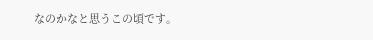なのかなと思うこの頃です。